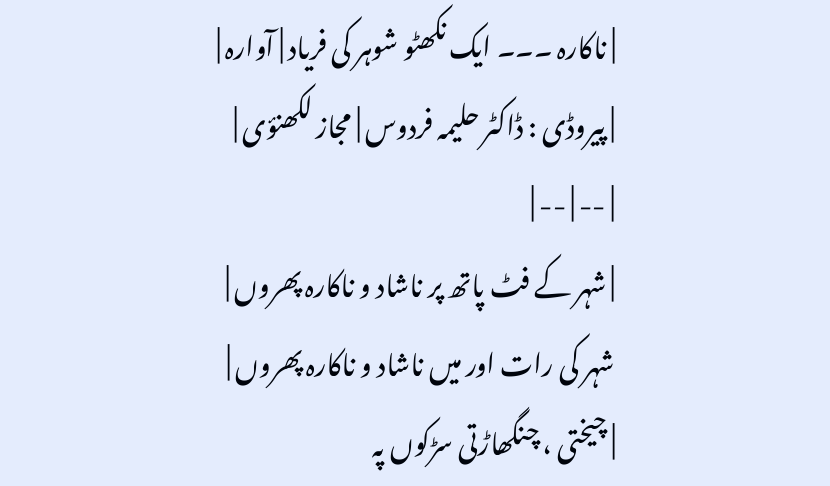| ناکارہ ۔۔۔ ایک نکھٹو شوہر کی فریاد | آوارہ |
| پیروڈی : ڈاکٹر حلیمہ فردوس | مجاز لکھنؤی |
| -- | -- |
| شہر کے فٹ پاتھ پر ناشاد و ناکارہ پھروں | شہر کی رات اور میں ناشاد و ناکارہ پھروں |
| چیختی ، چنگھاڑتی سڑکوں پہ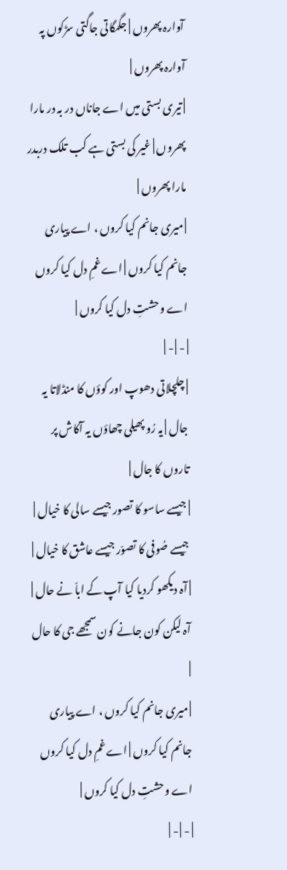آوارہ پھروں | جگمگاتی جاگتی سڑکوں پہ آوارہ پھروں |
| تیری بستی میں اے جاناں در بہ در مارا پھروں | غیر کی بستی ہے کب تلک دربدر مارا پھروں |
| میری جانم کیا کروں ، اے پیاری جانم کیا کروں | اے غمِ دل کیا کروں اے وحشتِ دل کیا کروں |
| - | - |
| چلچلاتی دھوپ اور کوؤں کا منڈلاتا یہ جال | یہ رُو پھیلی چھاؤں یہ آکاش پر تاروں کا جال |
| جیسے ساسو کا تصور جیسے سالی کا خیال | جیسے صُوفی کا تصوّر جیسے عاشق کا خیال |
| آہ دیکھو کردیا کیا آپ کے اباّ نے حال | آہ لیکن کون جانے کون سمجھے جی کا حال |
| میری جانم کیا کروں ، اے پیاری جانم کیا کروں | اے غمِ دل کیا کروں اے وحشتِ دل کیا کروں |
| - | - |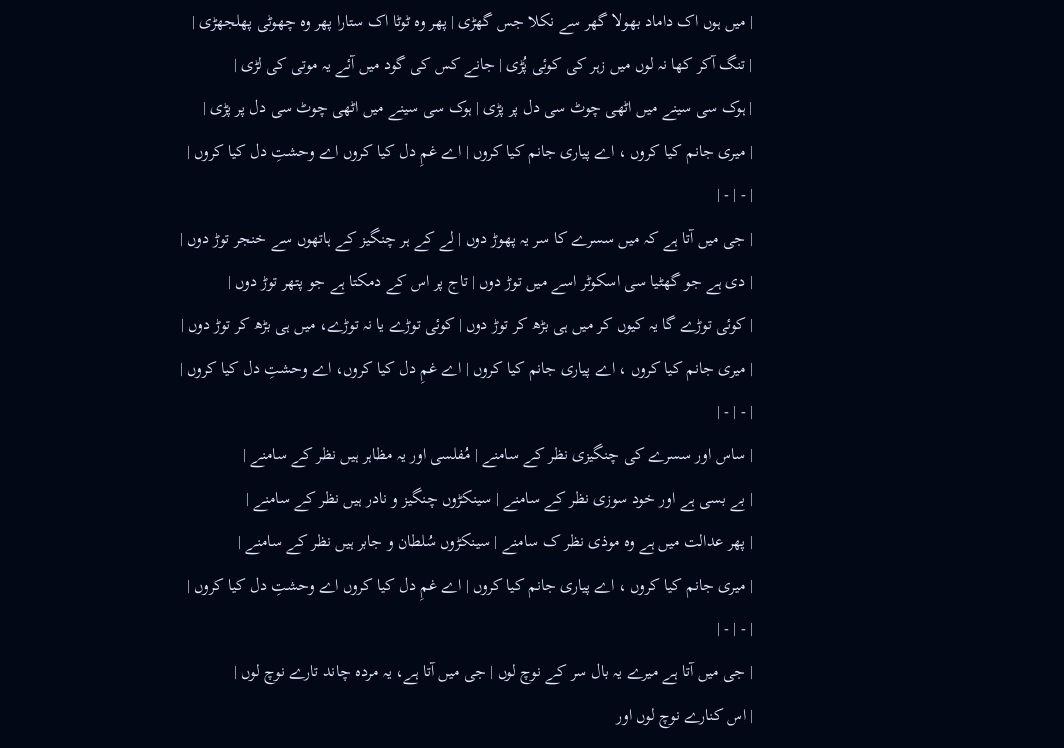| میں ہوں اک داماد بھولا گھر سے نکلا جس گھڑی | پھر وہ ٹوٹا اک ستارا پھر وہ چھوٹی پھلجھڑی |
| تنگ آکر کھا نہ لوں میں زہر کی کوئی پُڑی | جانے کس کی گود میں آئے یہ موتی کی لڑی |
| ہوک سی سینے میں اٹھی چوٹ سی دل پر پڑی | ہوک سی سینے میں اٹھی چوٹ سی دل پر پڑی |
| میری جانم کیا کروں ، اے پیاری جانم کیا کروں | اے غمِ دل کیا کروں اے وحشتِ دل کیا کروں |
| - | - |
| جی میں آتا ہے کہ میں سسرے کا سر یہ پھوڑ دوں | لے کے ہر چنگیز کے ہاتھوں سے خنجر توڑ دوں |
| دی ہے جو گھٹیا سی اسکوٹر اسے میں توڑ دوں | تاج پر اس کے دمکتا ہے جو پتھر توڑ دوں |
| کوئی توڑے گا یہ کیوں کر میں ہی بڑھ کر توڑ دوں | کوئی توڑے یا نہ توڑے، میں ہی بڑھ کر توڑ دوں |
| میری جانم کیا کروں ، اے پیاری جانم کیا کروں | اے غمِ دل کیا کروں، اے وحشتِ دل کیا کروں |
| - | - |
| ساس اور سسرے کی چنگیزی نظر کے سامنے | مُفلسی اور یہ مظاہر ہیں نظر کے سامنے |
| بے بسی ہے اور خود سوزی نظر کے سامنے | سینکڑوں چنگیز و نادر ہیں نظر کے سامنے |
| پھر عدالت میں ہے وہ موذی نظر ک سامنے | سینکڑوں سُلطان و جابر ہیں نظر کے سامنے |
| میری جانم کیا کروں ، اے پیاری جانم کیا کروں | اے غمِ دل کیا کروں اے وحشتِ دل کیا کروں |
| - | - |
| جی میں آتا ہے میرے یہ بال سر کے نوچ لوں | جی میں آتا ہے، یہ مردہ چاند تارے نوچ لوں |
| اس کنارے نوچ لوں اور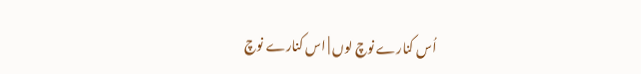اُس کنارے نوچ لوں | اس کنارے نوچ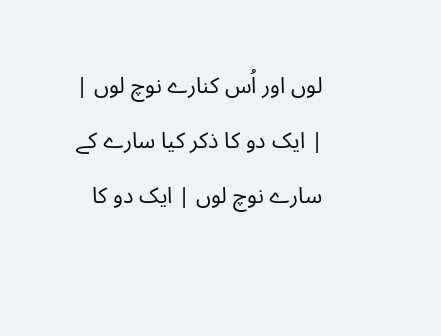لوں اور اُس کنارے نوچ لوں |
| ایک دو کا ذکر کیا سارے کے سارے نوچ لوں | ایک دو کا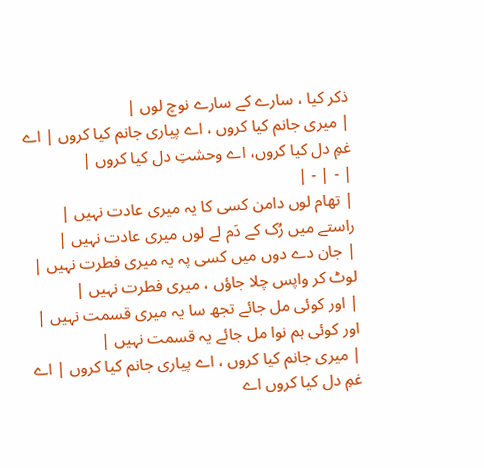ذکر کیا ، سارے کے سارے نوچ لوں |
| میری جانم کیا کروں ، اے پیاری جانم کیا کروں | اے غمِ دل کیا کروں، اے وحشتِ دل کیا کروں |
| - | - |
| تھام لوں دامن کسی کا یہ میری عادت نہیں | راستے میں رُک کے دَم لے لوں میری عادت نہیں |
| جان دے دوں میں کسی پہ یہ میری فطرت نہیں | لوٹ کر واپس چلا جاؤں ، میری فطرت نہیں |
| اور کوئی مل جائے تجھ سا یہ میری قسمت نہیں | اور کوئی ہم نوا مل جائے یہ قسمت نہیں |
| میری جانم کیا کروں ، اے پیاری جانم کیا کروں | اے غمِ دل کیا کروں اے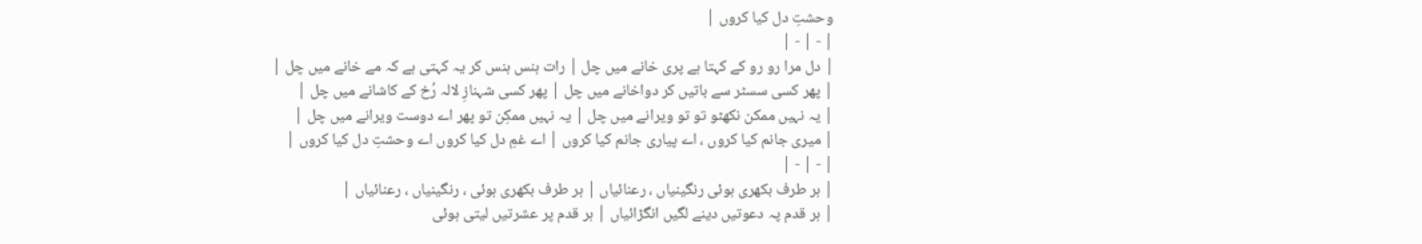وحشتِ دل کیا کروں |
| - | - |
| دل مرا رو رو کے کہتا ہے پری خانے میں چل | رات ہنس ہنس کر یہ کہتی ہے کہ مے خانے میں چل |
| پھر کسی سسٹر سے باتیں کر دواخانے میں چل | پھر کسی شہنازِ لالہ رُخ کے کاشانے میں چل |
| یہ نہیں ممکن نکھٹو تو تو ویرانے میں چل | یہ نہیں ممکِن تو پھر اے دوست ویرانے میں چل |
| میری جانم کیا کروں ، اے پیاری جانم کیا کروں | اے غمِ دل کیا کروں اے وحشتِ دل کیا کروں |
| - | - |
| ہر طرف بکھری ہوئی رنگینیاں ، رعنائیاں | ہر طرف بکھری ہوئی ، رنگینیاں ، رعنائیاں |
| ہر قدم پہ دعوتیں دینے لگیں انگڑائیاں | ہر قدم پر عشرتیں لیتی ہوئی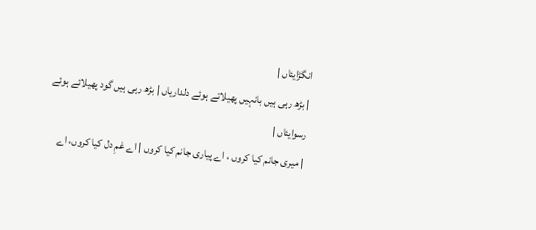انگڑایئاں |
| بڑھ رہی ہیں بانہیں پھیلاتے ہوئے دلداریاں | بڑھ رہی ہیں گود پھیلائے ہوئے رسوایئاں |
| میری جانم کیا کروں ، اے پیاری جانم کیا کروں | اے غمِ دل کیا کروں، اے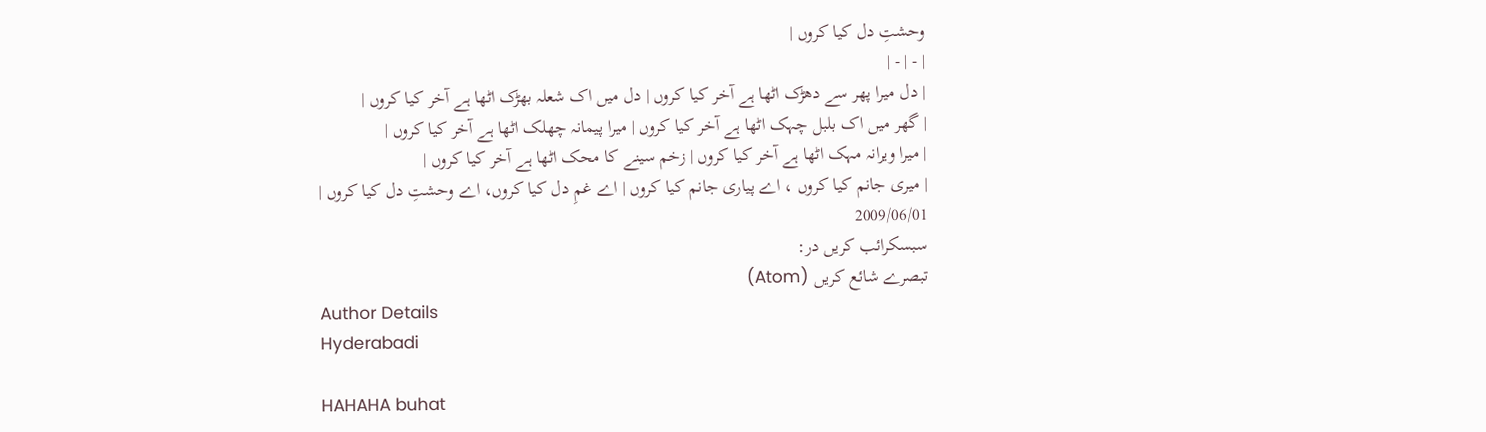وحشتِ دل کیا کروں |
| - | - |
| دل میرا پھر سے دھڑک اٹھا ہے آخر کیا کروں | دل میں اک شعلہ بھڑک اٹھا ہے آخر کیا کروں |
| گھر میں اک بلبل چہک اٹھا ہے آخر کیا کروں | میرا پیمانہ چھلک اٹھا ہے آخر کیا کروں |
| میرا ویرانہ مہک اٹھا ہے آخر کیا کروں | زخم سینے کا محک اٹھا ہے آخر کیا کروں |
| میری جانم کیا کروں ، اے پیاری جانم کیا کروں | اے غمِ دل کیا کروں، اے وحشتِ دل کیا کروں |
2009/06/01
سبسکرائب کریں در:
تبصرے شائع کریں (Atom)
Author Details
Hyderabadi

HAHAHA buhat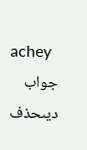achey
جواب دیںحذف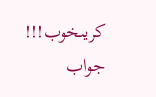کریںخوب!!!
جواب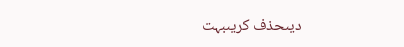دیںحذف کریںبہت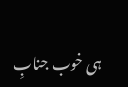ہی خوب جنابِ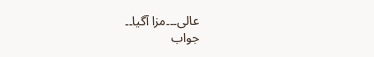عالی۔۔۔مزا آگیا۔۔
جواب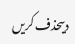دیںحذف کریں